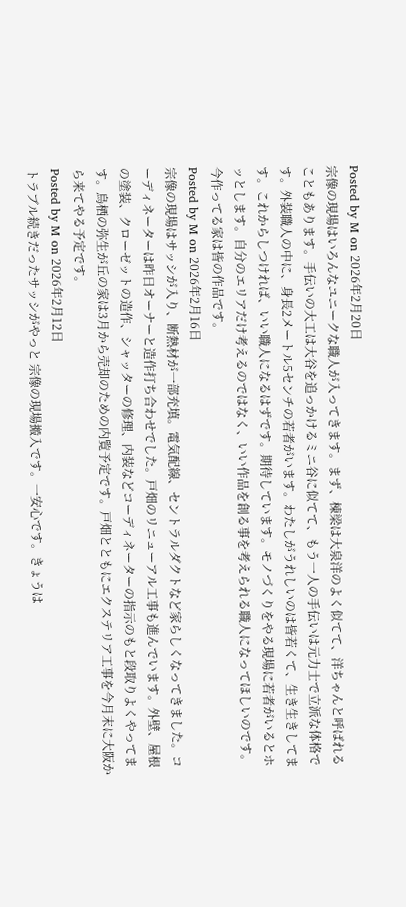Posted by M on 2026年2月20日
宗像の現場はいろんなユニークな職人が入ってきます。まず、棟梁は大泉洋のよく似てて、洋ちゃんと呼ばれることもあります。手伝いの大工は大谷を追っかけるミニ谷に似てて、もう一人の手伝いは元力士で立派な体格です。外装職人の中に、身長2メートル5センチの若者がいます。わたしがうれしいのは皆若くて、生き生きしてます。これからしつければ、いい職人になるはずです。期待しています。モノづくりをやる現場に若者がいるとホッとします。自分のエリアだけ考えるのではなく、いい作品を創る事を考えられる職人になってほしいのです。今作ってる家は皆の作品です。
Posted by M on 2026年2月16日
宗像の現場はサッシが入り、断熱材が一部充填。電気配線、セントラルダクトなど家らしくなってきました。コーディネーターは昨日オーナーと造作打ち合わせでした。戸畑のリニューアル工事も進んでいます。外壁、屋根の塗装、クローゼットの造作、シャッターの修理、内装などコーディネーターの指示のもと段取りよくやってます。鳥栖の弥生が丘の家は3月から売却のための内覧予定です。戸畑とともにエクステリア工事を今月末に大阪から来てやる予定です。
Posted by M on 2026年2月12日
トラブル続きだったサッシがやっと 宗像の現場搬入です。一安心です。きょうは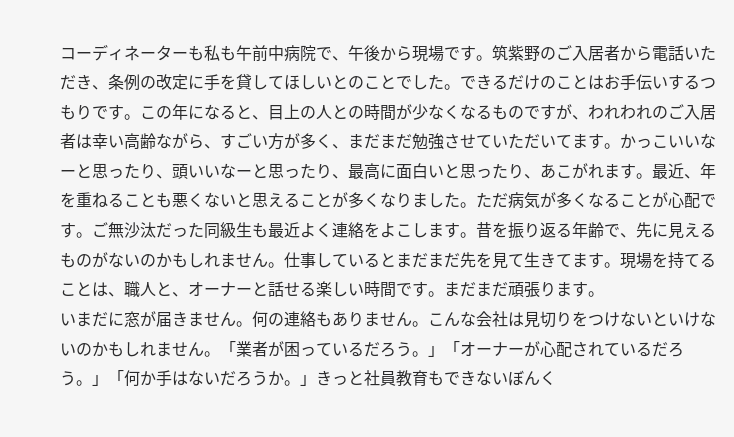コーディネーターも私も午前中病院で、午後から現場です。筑紫野のご入居者から電話いただき、条例の改定に手を貸してほしいとのことでした。できるだけのことはお手伝いするつもりです。この年になると、目上の人との時間が少なくなるものですが、われわれのご入居者は幸い高齢ながら、すごい方が多く、まだまだ勉強させていただいてます。かっこいいなーと思ったり、頭いいなーと思ったり、最高に面白いと思ったり、あこがれます。最近、年を重ねることも悪くないと思えることが多くなりました。ただ病気が多くなることが心配です。ご無沙汰だった同級生も最近よく連絡をよこします。昔を振り返る年齢で、先に見えるものがないのかもしれません。仕事しているとまだまだ先を見て生きてます。現場を持てることは、職人と、オーナーと話せる楽しい時間です。まだまだ頑張ります。
いまだに窓が届きません。何の連絡もありません。こんな会社は見切りをつけないといけないのかもしれません。「業者が困っているだろう。」「オーナーが心配されているだろう。」「何か手はないだろうか。」きっと社員教育もできないぼんく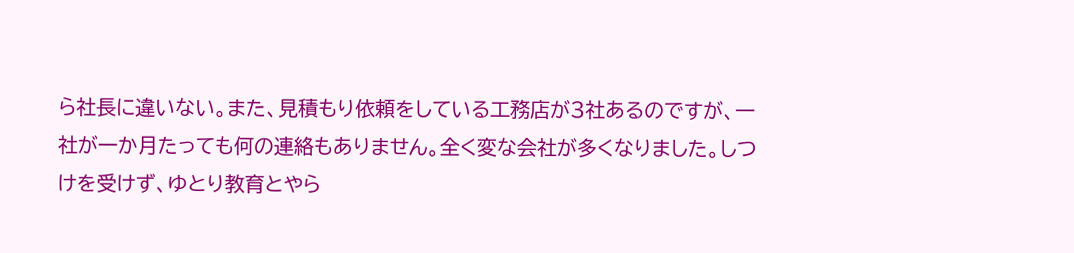ら社長に違いない。また、見積もり依頼をしている工務店が3社あるのですが、一社が一か月たっても何の連絡もありません。全く変な会社が多くなりました。しつけを受けず、ゆとり教育とやら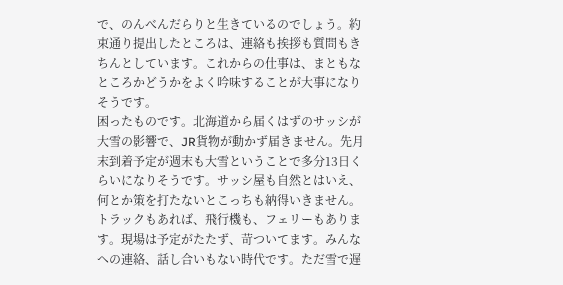で、のんべんだらりと生きているのでしょう。約束通り提出したところは、連絡も挨拶も質問もきちんとしています。これからの仕事は、まともなところかどうかをよく吟味することが大事になりそうです。
困ったものです。北海道から届くはずのサッシが大雪の影響で、JR貨物が動かず届きません。先月末到着予定が週末も大雪ということで多分13日くらいになりそうです。サッシ屋も自然とはいえ、何とか策を打たないとこっちも納得いきません。トラックもあれば、飛行機も、フェリーもあります。現場は予定がたたず、苛ついてます。みんなへの連絡、話し合いもない時代です。ただ雪で遅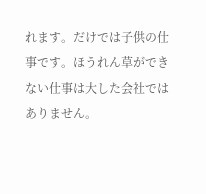れます。だけでは子供の仕事です。ほうれん草ができない仕事は大した会社ではありません。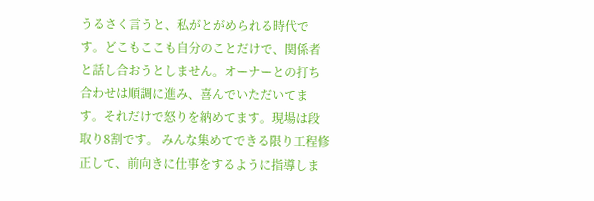うるさく言うと、私がとがめられる時代です。どこもここも自分のことだけで、関係者と話し合おうとしません。オーナーとの打ち合わせは順調に進み、喜んでいただいてます。それだけで怒りを納めてます。現場は段取り8割です。 みんな集めてできる限り工程修正して、前向きに仕事をするように指導しま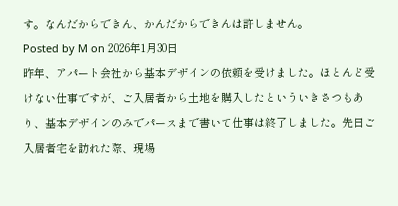す。なんだからできん、かんだからできんは許しません。
Posted by M on 2026年1月30日
昨年、アパート会社から基本デザインの依頼を受けました。ほとんど受けない仕事ですが、ご入居者から土地を購入したといういきさつもあり、基本デザインのみでパースまで書いて仕事は終了しました。先日ご入居者宅を訪れた際、現場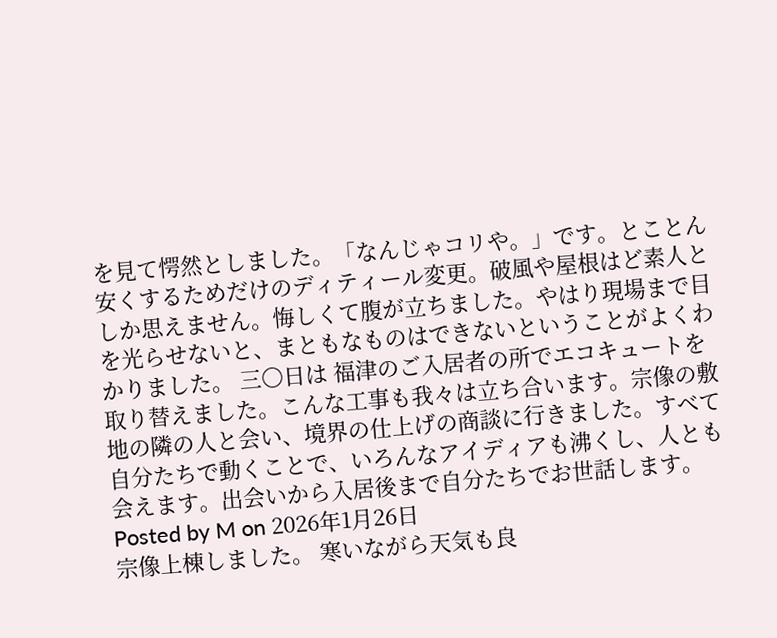を見て愕然としました。「なんじゃコリや。」です。とことん安くするためだけのディティール変更。破風や屋根はど素人としか思えません。悔しくて腹が立ちました。やはり現場まで目を光らせないと、まともなものはできないということがよくわかりました。 三〇日は 福津のご入居者の所でエコキュートを取り替えました。こんな工事も我々は立ち合います。宗像の敷地の隣の人と会い、境界の仕上げの商談に行きました。すべて自分たちで動くことで、いろんなアイディアも沸くし、人とも会えます。出会いから入居後まで自分たちでお世話します。
Posted by M on 2026年1月26日
宗像上棟しました。 寒いながら天気も良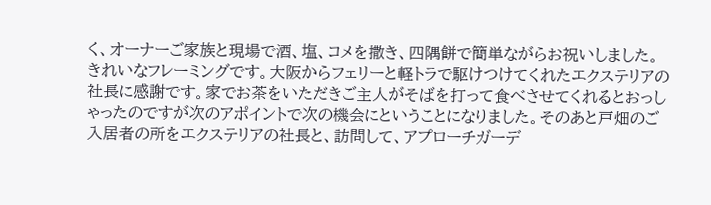く、オーナーご家族と現場で酒、塩、コメを撒き、四隅餅で簡単ながらお祝いしました。きれいなフレーミングです。大阪からフェリーと軽トラで駆けつけてくれたエクステリアの社長に感謝です。家でお茶をいただきご主人がそばを打って食べさせてくれるとおっしゃったのですが次のアポイントで次の機会にということになりました。そのあと戸畑のご入居者の所をエクステリアの社長と、訪問して、アプローチガーデ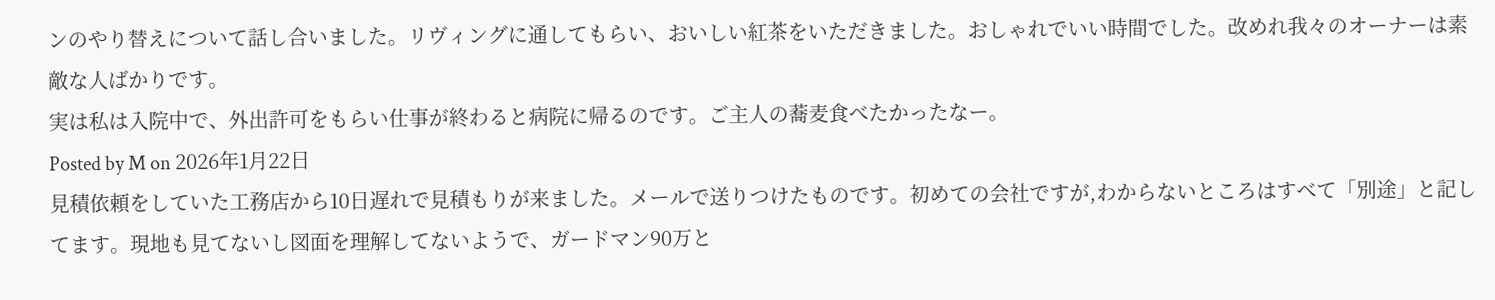ンのやり替えについて話し合いました。リヴィングに通してもらい、おいしい紅茶をいただきました。おしゃれでいい時間でした。改めれ我々のオーナーは素敵な人ばかりです。
実は私は入院中で、外出許可をもらい仕事が終わると病院に帰るのです。ご主人の蕎麦食べたかったなー。
Posted by M on 2026年1月22日
見積依頼をしていた工務店から10日遅れで見積もりが来ました。メールで送りつけたものです。初めての会社ですが,わからないところはすべて「別途」と記してます。現地も見てないし図面を理解してないようで、ガードマン90万と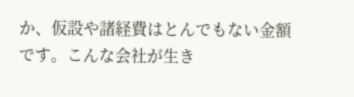か、仮設や諸経費はとんでもない金額です。こんな会社が生き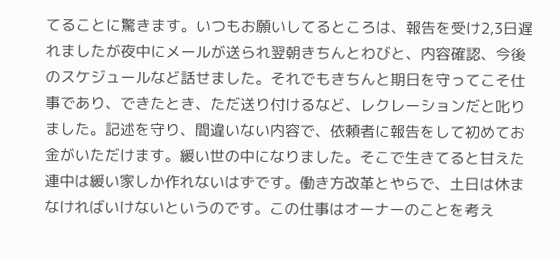てることに驚きます。いつもお願いしてるところは、報告を受け2,3日遅れましたが夜中にメールが送られ翌朝きちんとわびと、内容確認、今後のスケジュールなど話せました。それでもきちんと期日を守ってこそ仕事であり、できたとき、ただ送り付けるなど、レクレーションだと叱りました。記述を守り、間違いない内容で、依頼者に報告をして初めてお金がいただけます。緩い世の中になりました。そこで生きてると甘えた連中は緩い家しか作れないはずです。働き方改革とやらで、土日は休まなければいけないというのです。この仕事はオーナーのことを考え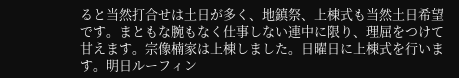ると当然打合せは土日が多く、地鎮祭、上棟式も当然土日希望です。まともな腕もなく仕事しない連中に限り、理屈をつけて甘えます。宗像楠家は上棟しました。日曜日に上棟式を行います。明日ルーフィン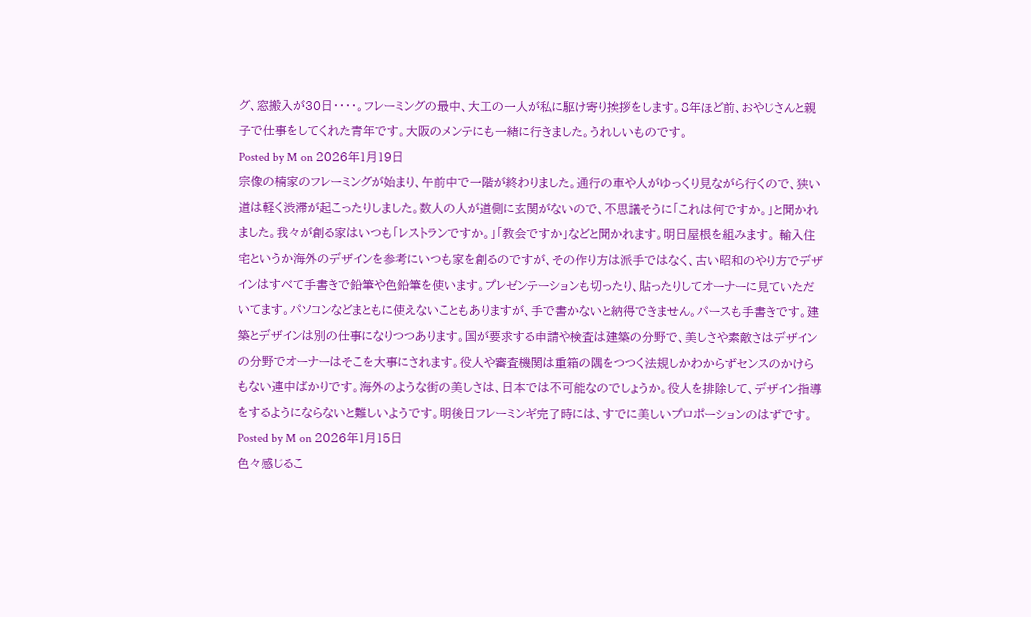グ、窓搬入が30日・・・・。フレーミングの最中、大工の一人が私に駆け寄り挨拶をします。8年ほど前、おやじさんと親子で仕事をしてくれた青年です。大阪のメンテにも一緒に行きました。うれしいものです。
Posted by M on 2026年1月19日
宗像の楠家のフレーミングが始まり、午前中で一階が終わりました。通行の車や人がゆっくり見ながら行くので、狭い道は軽く渋滞が起こったりしました。数人の人が道側に玄関がないので、不思議そうに「これは何ですか。」と聞かれました。我々が創る家はいつも「レストランですか。」「教会ですか」などと聞かれます。明日屋根を組みます。 輸入住宅というか海外のデザインを参考にいつも家を創るのですが、その作り方は派手ではなく、古い昭和のやり方でデザインはすべて手書きで鉛筆や色鉛筆を使います。プレゼンテーションも切ったり、貼ったりしてオーナーに見ていただいてます。パソコンなどまともに使えないこともありますが、手で書かないと納得できません。パースも手書きです。建築とデザインは別の仕事になりつつあります。国が要求する申請や検査は建築の分野で、美しさや素敵さはデザインの分野でオーナーはそこを大事にされます。役人や審査機関は重箱の隅をつつく法規しかわからずセンスのかけらもない連中ばかりです。海外のような街の美しさは、日本では不可能なのでしょうか。役人を排除して、デザイン指導をするようにならないと難しいようです。明後日フレーミンギ完了時には、すでに美しいプロポーションのはずです。
Posted by M on 2026年1月15日
色々感じるこ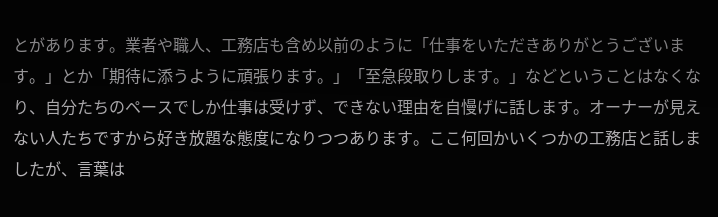とがあります。業者や職人、工務店も含め以前のように「仕事をいただきありがとうございます。」とか「期待に添うように頑張ります。」「至急段取りします。」などということはなくなり、自分たちのペースでしか仕事は受けず、できない理由を自慢げに話します。オーナーが見えない人たちですから好き放題な態度になりつつあります。ここ何回かいくつかの工務店と話しましたが、言葉は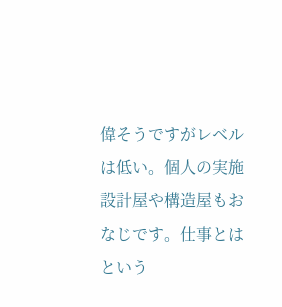偉そうですがレベルは低い。個人の実施設計屋や構造屋もおなじです。仕事とはという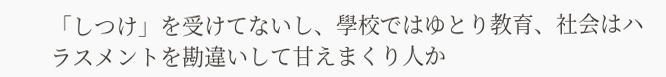「しつけ」を受けてないし、學校ではゆとり教育、社会はハラスメントを勘違いして甘えまくり人か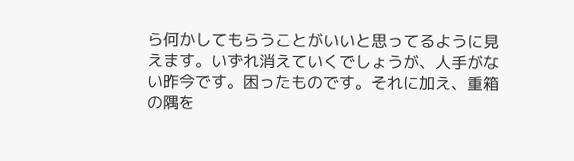ら何かしてもらうことがいいと思ってるように見えます。いずれ消えていくでしょうが、人手がない昨今です。困ったものです。それに加え、重箱の隅を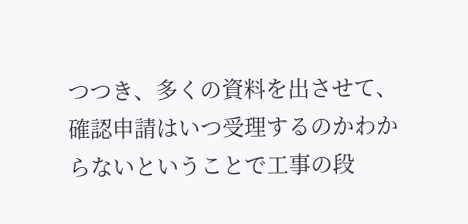つつき、多くの資料を出させて、確認申請はいつ受理するのかわからないということで工事の段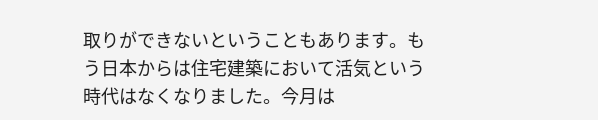取りができないということもあります。もう日本からは住宅建築において活気という時代はなくなりました。今月は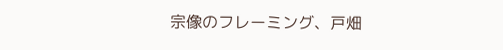宗像のフレーミング、戸畑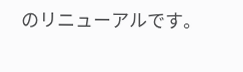のリニューアルです。